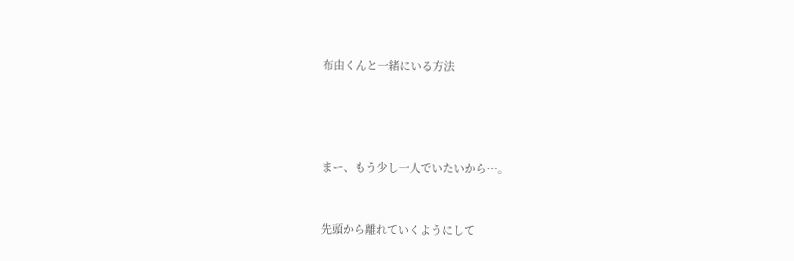布由くんと一緒にいる方法




まー、もう少し一人でいたいから…。


先頭から離れていくようにして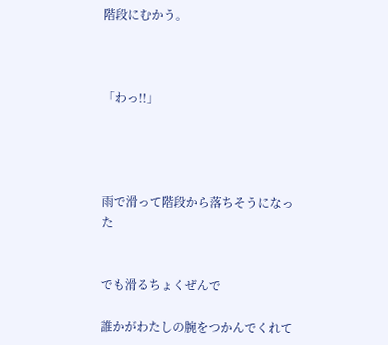階段にむかう。



「わっ!!」




雨で滑って階段から落ちそうになった


でも滑るちょくぜんで

誰かがわたしの腕をつかんでくれて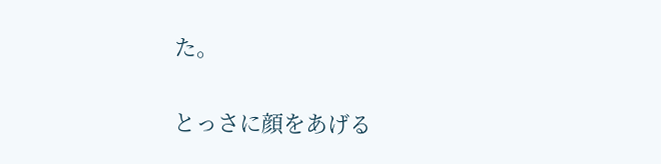た。


とっさに顔をあげる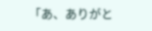「あ、ありがと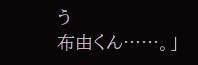う
布由くん……。」